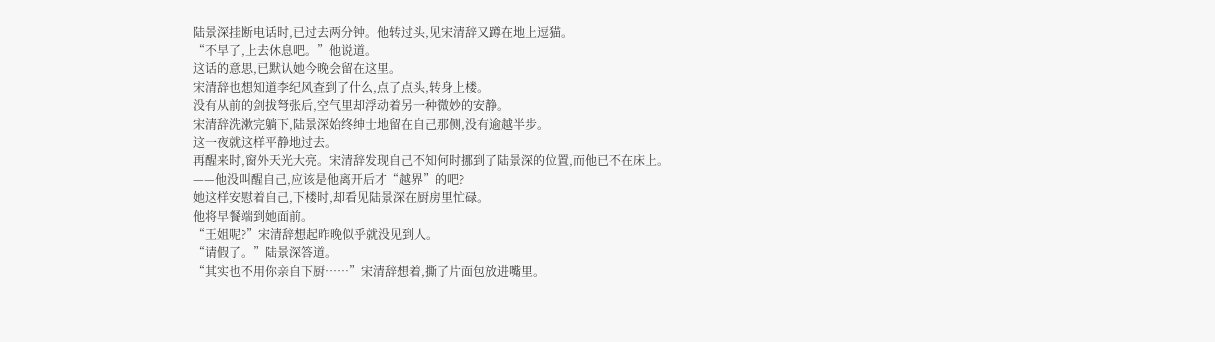陆景深挂断电话时,已过去两分钟。他转过头,见宋清辞又蹲在地上逗猫。
“不早了,上去休息吧。”他说道。
这话的意思,已默认她今晚会留在这里。
宋清辞也想知道李纪风查到了什么,点了点头,转身上楼。
没有从前的剑拔弩张后,空气里却浮动着另一种微妙的安静。
宋清辞洗漱完躺下,陆景深始终绅士地留在自己那侧,没有逾越半步。
这一夜就这样平静地过去。
再醒来时,窗外天光大亮。宋清辞发现自己不知何时挪到了陆景深的位置,而他已不在床上。
——他没叫醒自己,应该是他离开后才“越界”的吧?
她这样安慰着自己,下楼时,却看见陆景深在厨房里忙碌。
他将早餐端到她面前。
“王姐呢?”宋清辞想起昨晚似乎就没见到人。
“请假了。”陆景深答道。
“其实也不用你亲自下厨……”宋清辞想着,撕了片面包放进嘴里。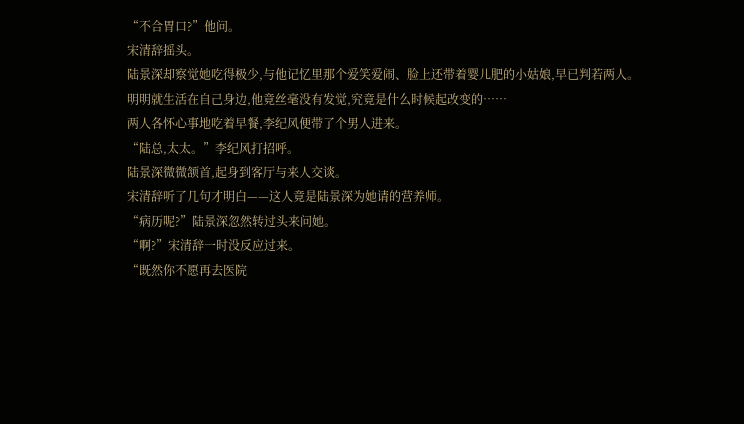“不合胃口?”他问。
宋清辞摇头。
陆景深却察觉她吃得极少,与他记忆里那个爱笑爱闹、脸上还带着婴儿肥的小姑娘,早已判若两人。
明明就生活在自己身边,他竟丝毫没有发觉,究竟是什么时候起改变的……
两人各怀心事地吃着早餐,李纪风便带了个男人进来。
“陆总,太太。”李纪风打招呼。
陆景深微微颔首,起身到客厅与来人交谈。
宋清辞听了几句才明白——这人竟是陆景深为她请的营养师。
“病历呢?”陆景深忽然转过头来问她。
“啊?”宋清辞一时没反应过来。
“既然你不愿再去医院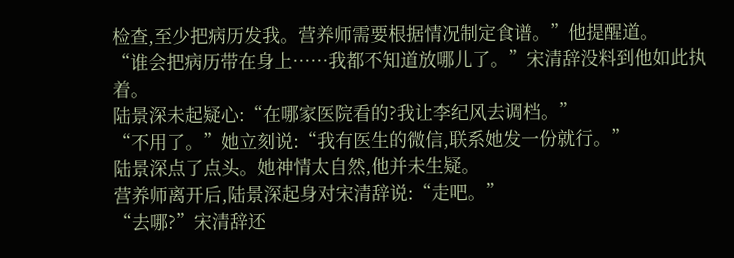检查,至少把病历发我。营养师需要根据情况制定食谱。”他提醒道。
“谁会把病历带在身上……我都不知道放哪儿了。”宋清辞没料到他如此执着。
陆景深未起疑心:“在哪家医院看的?我让李纪风去调档。”
“不用了。”她立刻说:“我有医生的微信,联系她发一份就行。”
陆景深点了点头。她神情太自然,他并未生疑。
营养师离开后,陆景深起身对宋清辞说:“走吧。”
“去哪?”宋清辞还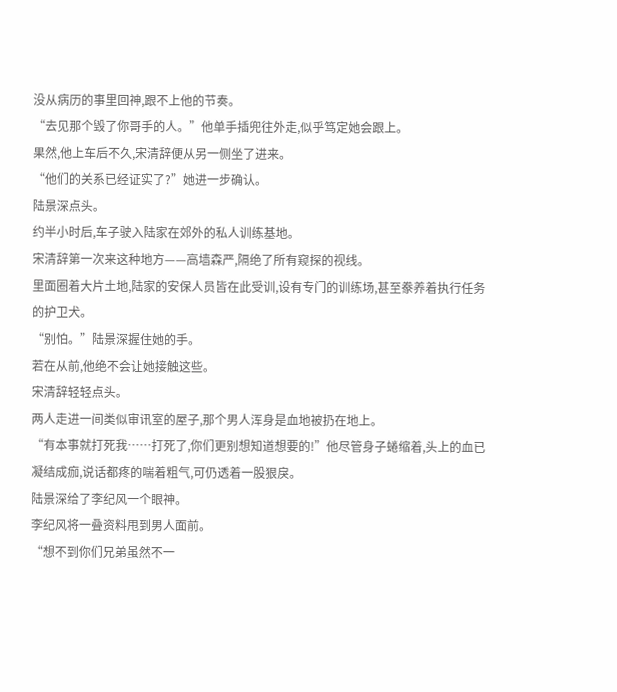没从病历的事里回神,跟不上他的节奏。
“去见那个毁了你哥手的人。”他单手插兜往外走,似乎笃定她会跟上。
果然,他上车后不久,宋清辞便从另一侧坐了进来。
“他们的关系已经证实了?”她进一步确认。
陆景深点头。
约半小时后,车子驶入陆家在郊外的私人训练基地。
宋清辞第一次来这种地方——高墙森严,隔绝了所有窥探的视线。
里面圈着大片土地,陆家的安保人员皆在此受训,设有专门的训练场,甚至豢养着执行任务的护卫犬。
“别怕。”陆景深握住她的手。
若在从前,他绝不会让她接触这些。
宋清辞轻轻点头。
两人走进一间类似审讯室的屋子,那个男人浑身是血地被扔在地上。
“有本事就打死我……打死了,你们更别想知道想要的!”他尽管身子蜷缩着,头上的血已凝结成痂,说话都疼的喘着粗气,可仍透着一股狠戾。
陆景深给了李纪风一个眼神。
李纪风将一叠资料甩到男人面前。
“想不到你们兄弟虽然不一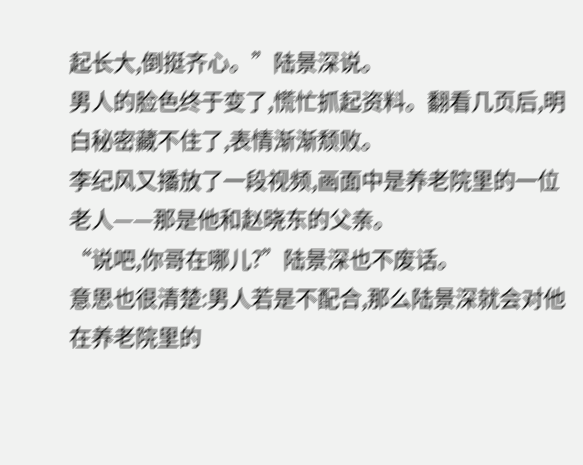起长大,倒挺齐心。”陆景深说。
男人的脸色终于变了,慌忙抓起资料。翻看几页后,明白秘密藏不住了,表情渐渐颓败。
李纪风又播放了一段视频,画面中是养老院里的一位老人——那是他和赵晓东的父亲。
“说吧,你哥在哪儿?”陆景深也不废话。
意思也很清楚:男人若是不配合,那么陆景深就会对他在养老院里的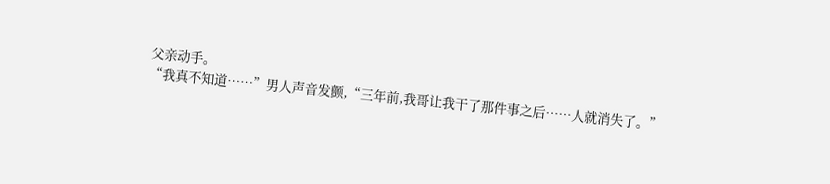父亲动手。
“我真不知道……”男人声音发颤,“三年前,我哥让我干了那件事之后……人就消失了。”